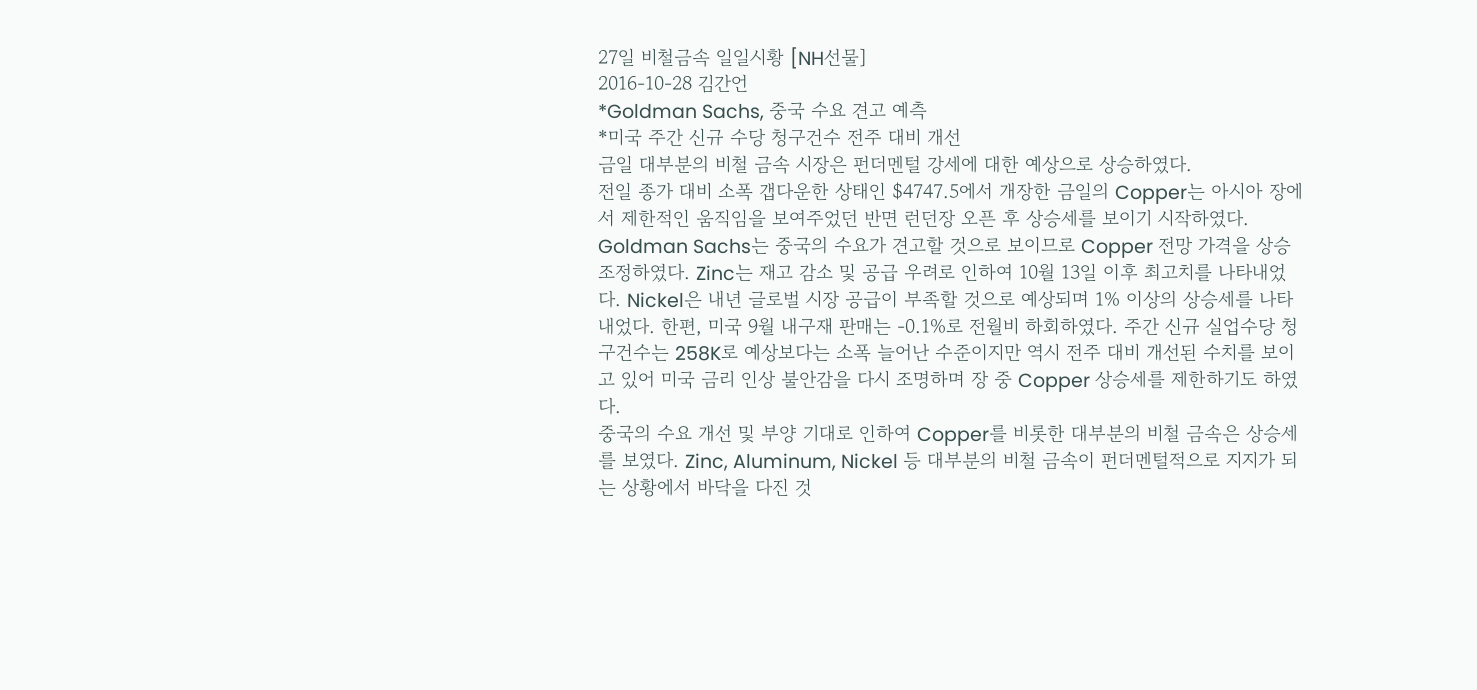27일 비철금속 일일시황 [NH선물]
2016-10-28 김간언
*Goldman Sachs, 중국 수요 견고 예측
*미국 주간 신규 수당 청구건수 전주 대비 개선
금일 대부분의 비철 금속 시장은 펀더멘털 강세에 대한 예상으로 상승하였다.
전일 종가 대비 소폭 갭다운한 상태인 $4747.5에서 개장한 금일의 Copper는 아시아 장에서 제한적인 움직임을 보여주었던 반면 런던장 오픈 후 상승세를 보이기 시작하였다. Goldman Sachs는 중국의 수요가 견고할 것으로 보이므로 Copper 전망 가격을 상승 조정하였다. Zinc는 재고 감소 및 공급 우려로 인하여 10월 13일 이후 최고치를 나타내었다. Nickel은 내년 글로벌 시장 공급이 부족할 것으로 예상되며 1% 이상의 상승세를 나타내었다. 한편, 미국 9월 내구재 판매는 -0.1%로 전월비 하회하였다. 주간 신규 실업수당 청구건수는 258K로 예상보다는 소폭 늘어난 수준이지만 역시 전주 대비 개선된 수치를 보이고 있어 미국 금리 인상 불안감을 다시 조명하며 장 중 Copper 상승세를 제한하기도 하였다.
중국의 수요 개선 및 부양 기대로 인하여 Copper를 비롯한 대부분의 비철 금속은 상승세를 보였다. Zinc, Aluminum, Nickel 등 대부분의 비철 금속이 펀더멘털적으로 지지가 되는 상황에서 바닥을 다진 것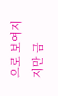으로 보여지지만 금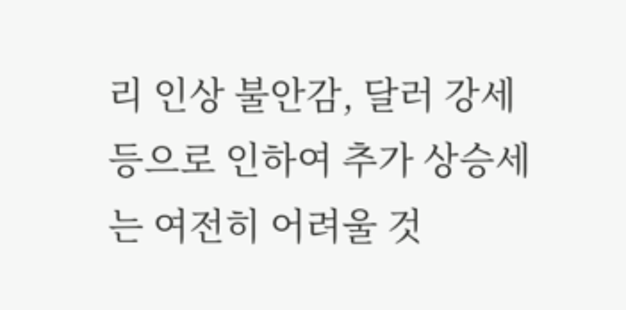리 인상 불안감, 달러 강세 등으로 인하여 추가 상승세는 여전히 어려울 것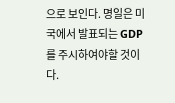으로 보인다. 명일은 미국에서 발표되는 GDP를 주시하여야할 것이다.